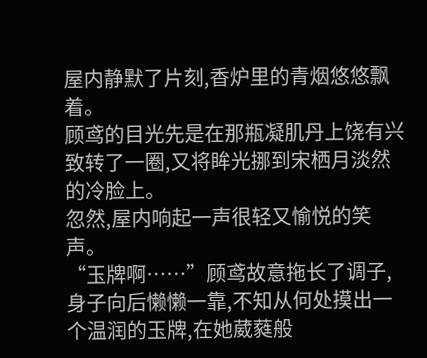屋内静默了片刻,香炉里的青烟悠悠飘着。
顾鸢的目光先是在那瓶凝肌丹上饶有兴致转了一圈,又将眸光挪到宋栖月淡然的冷脸上。
忽然,屋内响起一声很轻又愉悦的笑声。
“玉牌啊……”顾鸢故意拖长了调子,身子向后懒懒一靠,不知从何处摸出一个温润的玉牌,在她葳蕤般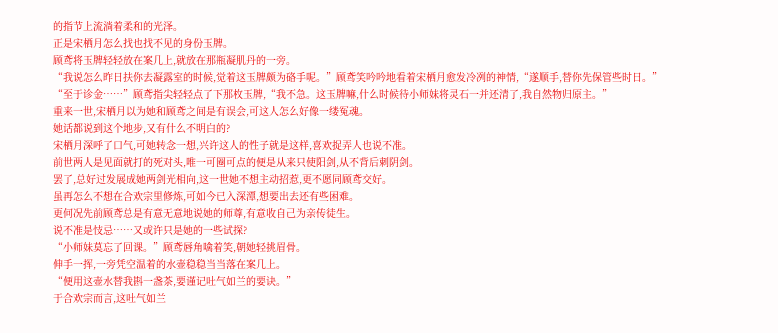的指节上流淌着柔和的光泽。
正是宋栖月怎么找也找不见的身份玉牌。
顾鸢将玉牌轻轻放在案几上,就放在那瓶凝肌丹的一旁。
“我说怎么昨日扶你去凝露室的时候,觉着这玉牌颇为硌手呢。”顾鸢笑吟吟地看着宋栖月愈发冷冽的神情,“遂顺手,替你先保管些时日。”
“至于诊金……”顾鸢指尖轻轻点了下那枚玉牌,“我不急。这玉牌嘛,什么时候待小师妹将灵石一并还清了,我自然物归原主。”
重来一世,宋栖月以为她和顾鸢之间是有误会,可这人怎么好像一缕冤魂。
她话都说到这个地步,又有什么不明白的?
宋栖月深呼了口气,可她转念一想,兴许这人的性子就是这样,喜欢捉弄人也说不准。
前世两人是见面就打的死对头,唯一可圈可点的便是从来只使阳剑,从不背后刺阴剑。
罢了,总好过发展成她两剑光相向,这一世她不想主动招惹,更不愿同顾鸢交好。
虽再怎么不想在合欢宗里修炼,可如今已入深潭,想要出去还有些困难。
更何况先前顾鸢总是有意无意地说她的师尊,有意收自己为亲传徒生。
说不准是忮忌……又或许只是她的一些试探?
“小师妹莫忘了回课。”顾鸢唇角噙着笑,朝她轻挑眉骨。
伸手一挥,一旁凭空温着的水壶稳稳当当落在案几上。
“便用这壶水替我斟一盏茶,要谨记吐气如兰的要诀。”
于合欢宗而言,这吐气如兰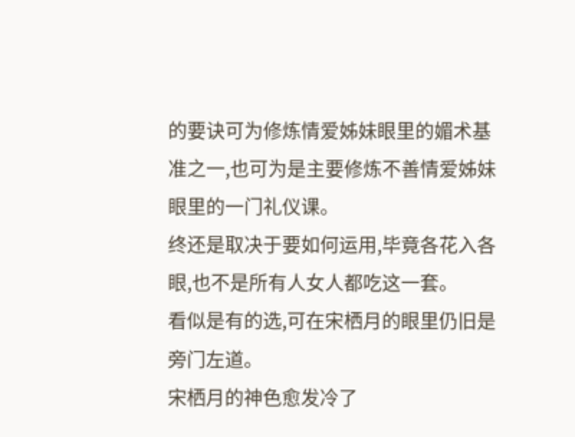的要诀可为修炼情爱姊妹眼里的媚术基准之一,也可为是主要修炼不善情爱姊妹眼里的一门礼仪课。
终还是取决于要如何运用,毕竟各花入各眼,也不是所有人女人都吃这一套。
看似是有的选,可在宋栖月的眼里仍旧是旁门左道。
宋栖月的神色愈发冷了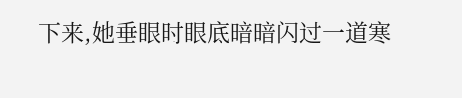下来,她垂眼时眼底暗暗闪过一道寒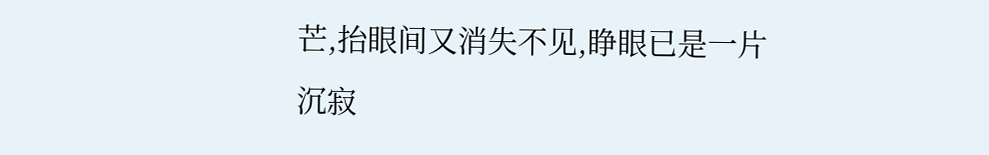芒,抬眼间又消失不见,睁眼已是一片沉寂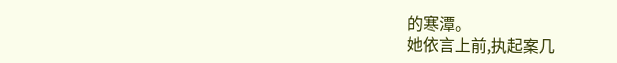的寒潭。
她依言上前,执起案几